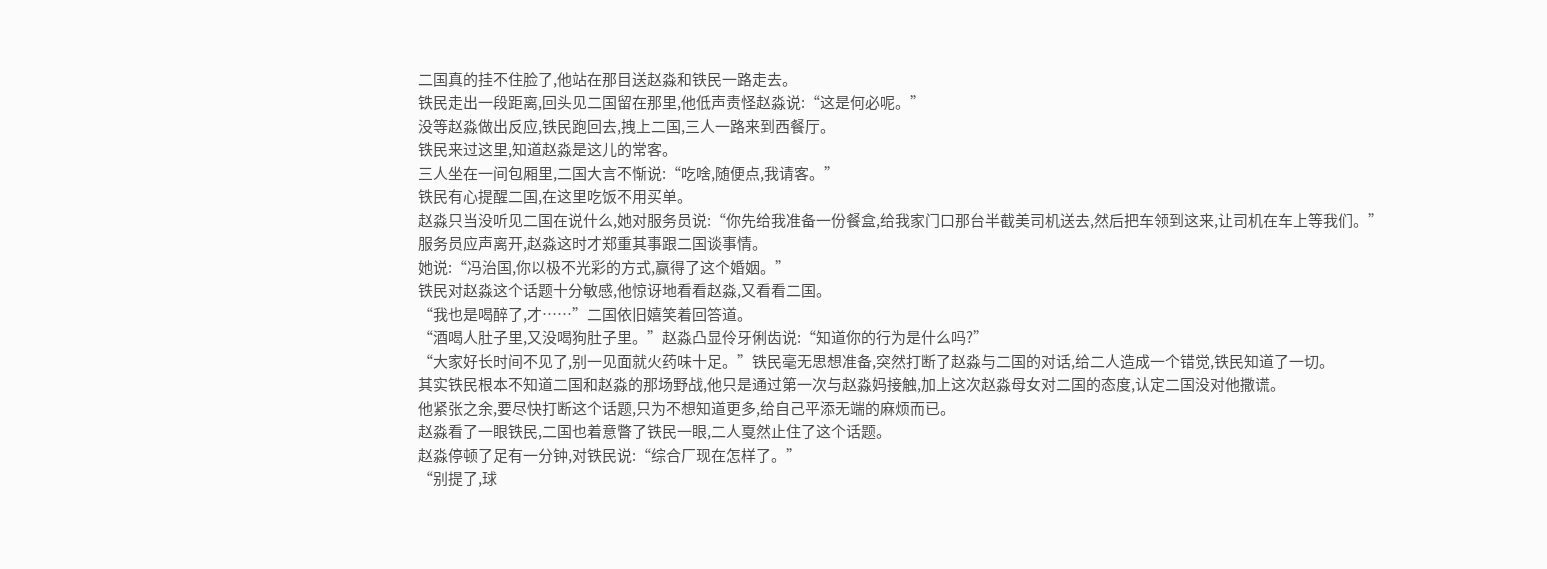二国真的挂不住脸了,他站在那目送赵淼和铁民一路走去。
铁民走出一段距离,回头见二国留在那里,他低声责怪赵淼说:“这是何必呢。”
没等赵淼做出反应,铁民跑回去,拽上二国,三人一路来到西餐厅。
铁民来过这里,知道赵淼是这儿的常客。
三人坐在一间包厢里,二国大言不惭说:“吃啥,随便点,我请客。”
铁民有心提醒二国,在这里吃饭不用买单。
赵淼只当没听见二国在说什么,她对服务员说:“你先给我准备一份餐盒,给我家门口那台半截美司机送去,然后把车领到这来,让司机在车上等我们。”
服务员应声离开,赵淼这时才郑重其事跟二国谈事情。
她说:“冯治国,你以极不光彩的方式,赢得了这个婚姻。”
铁民对赵淼这个话题十分敏感,他惊讶地看看赵淼,又看看二国。
“我也是喝醉了,才……”二国依旧嬉笑着回答道。
“酒喝人肚子里,又没喝狗肚子里。”赵淼凸显伶牙俐齿说:“知道你的行为是什么吗?”
“大家好长时间不见了,别一见面就火药味十足。”铁民毫无思想准备,突然打断了赵淼与二国的对话,给二人造成一个错觉,铁民知道了一切。
其实铁民根本不知道二国和赵淼的那场野战,他只是通过第一次与赵淼妈接触,加上这次赵淼母女对二国的态度,认定二国没对他撒谎。
他紧张之余,要尽快打断这个话题,只为不想知道更多,给自己平添无端的麻烦而已。
赵淼看了一眼铁民,二国也着意瞥了铁民一眼,二人戛然止住了这个话题。
赵淼停顿了足有一分钟,对铁民说:“综合厂现在怎样了。”
“别提了,球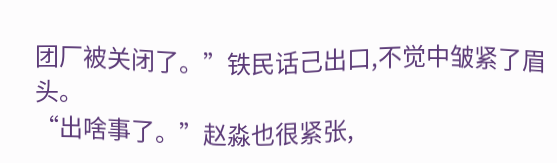团厂被关闭了。”铁民话己出口,不觉中皱紧了眉头。
“出啥事了。”赵淼也很紧张,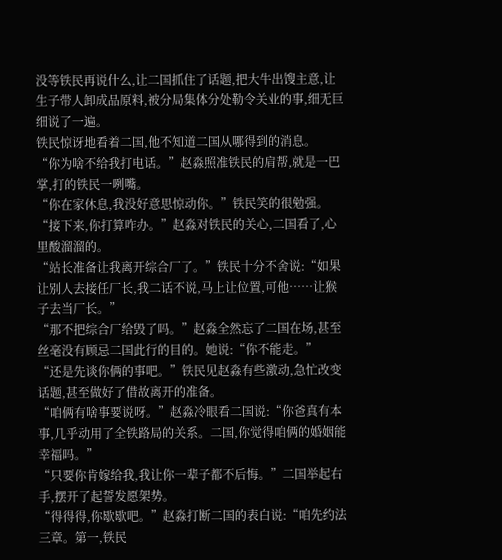没等铁民再说什么,让二国抓住了话题,把大牛出馊主意,让生子带人卸成品原料,被分局集体分处勒令关业的事,细无巨细说了一遍。
铁民惊讶地看着二国,他不知道二国从哪得到的消息。
“你为啥不给我打电话。”赵淼照准铁民的肩帮,就是一巴掌,打的铁民一咧嘴。
“你在家休息,我没好意思惊动你。”铁民笑的很勉强。
“接下来,你打算咋办。”赵淼对铁民的关心,二国看了,心里酸溜溜的。
“站长准备让我离开综合厂了。”铁民十分不舍说:“如果让别人去接任厂长,我二话不说,马上让位置,可他……让猴子去当厂长。”
“那不把综合厂给毁了吗。”赵淼全然忘了二国在场,甚至丝毫没有顾忌二国此行的目的。她说:“你不能走。”
“还是先谈你俩的事吧。”铁民见赵淼有些激动,急忙改变话题,甚至做好了借故离开的准备。
“咱俩有啥事要说呀。”赵淼冷眼看二国说:“你爸真有本事,几乎动用了全铁路局的关系。二国,你觉得咱俩的婚姻能幸福吗。”
“只要你肯嫁给我,我让你一辈子都不后悔。”二国举起右手,摆开了起誓发愿架势。
“得得得,你歇歇吧。”赵淼打断二国的表白说:“咱先约法三章。第一,铁民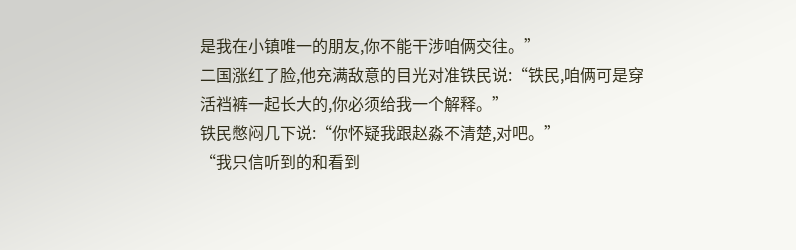是我在小镇唯一的朋友,你不能干涉咱俩交往。”
二国涨红了脸,他充满敌意的目光对准铁民说:“铁民,咱俩可是穿活裆裤一起长大的,你必须给我一个解释。”
铁民憋闷几下说:“你怀疑我跟赵淼不清楚,对吧。”
“我只信听到的和看到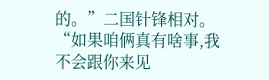的。”二国针锋相对。
“如果咱俩真有啥事,我不会跟你来见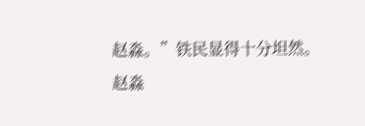赵淼。”铁民显得十分坦然。
赵淼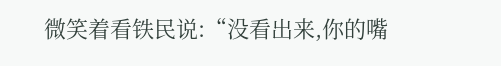微笑着看铁民说:“没看出来,你的嘴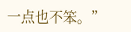一点也不笨。”